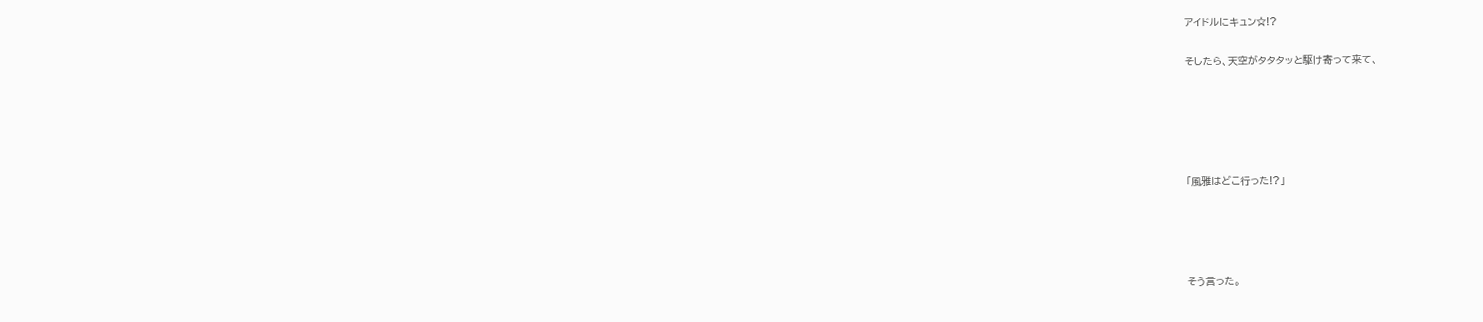アイドルにキュン☆!?

そしたら、天空がタタタッと駆け寄って来て、





「風雅はどこ行った!?」




そう言った。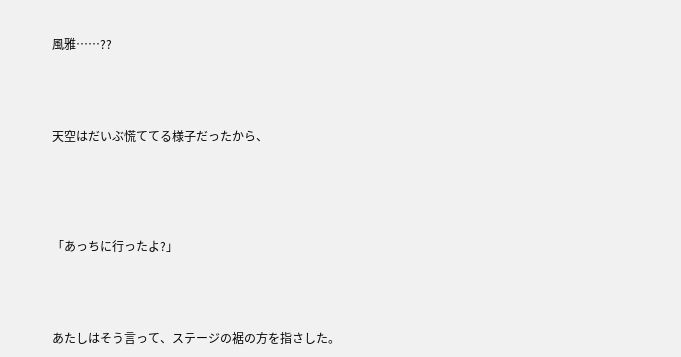風雅……??




天空はだいぶ慌ててる様子だったから、





「あっちに行ったよ?」




あたしはそう言って、ステージの裾の方を指さした。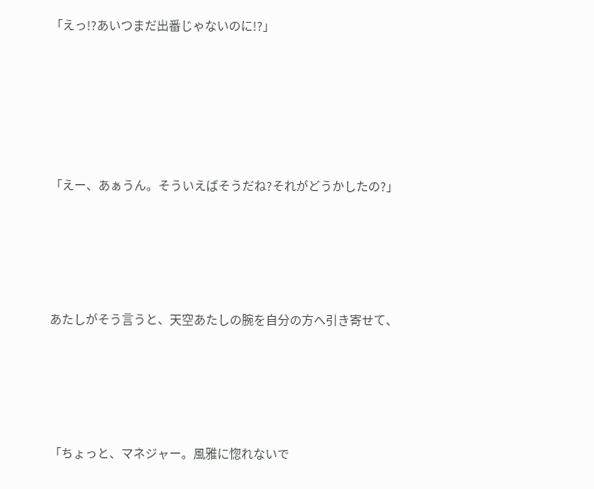「えっ!?あいつまだ出番じゃないのに!?」





「えー、あぁうん。そういえばそうだね?それがどうかしたの?」




あたしがそう言うと、天空あたしの腕を自分の方へ引き寄せて、




「ちょっと、マネジャー。風雅に惚れないで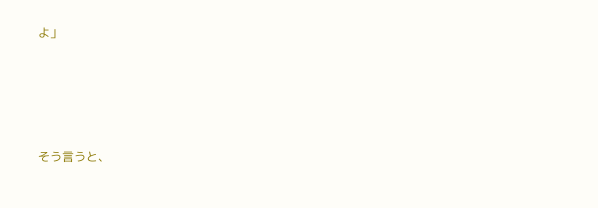よ」




そう言うと、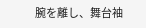腕を離し、舞台袖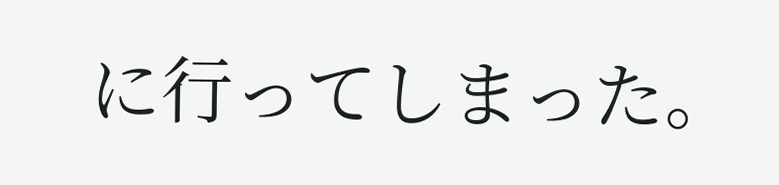に行ってしまった。